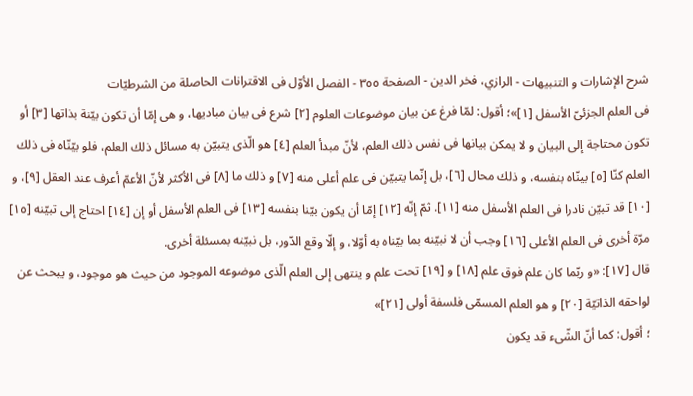شرح الإشارات و التنبيهات - الرازي، فخر الدين - الصفحة ٣٥٥ - الفصل الأوّل فى الاقترانات الحاصلة من الشرطيّات
فى العلم الجزئىّ الأسفل [١]»؛ أقول: لمّا فرغ عن بيان موضوعات العلوم [٢] شرع فى بيان مباديها، و هى إمّا أن تكون بيّنة بذاتها [٣] أو تكون محتاجة إلى البيان و لا يمكن بيانها فى نفس ذلك العلم، لأنّ مبدأ العلم [٤] هو الّذى يتبيّن به مسائل ذلك العلم، فلو بيّنّاه فى ذلك العلم كنّا [٥] بينّاه بنفسه، و ذلك محال [٦]، بل إنّما يتبيّن فى علم أعلى منه [٧] و ذلك ما [٨] فى الأكثر لأنّ الأعمّ أعرف عند العقل [٩]، و [١٠] قد تبيّن نادرا فى العلم الأسفل منه [١١]. ثمّ إنّه [١٢] إمّا أن يكون بيّنا بنفسه [١٣] فى العلم الأسفل أو إن [١٤] احتاج إلى تبيّنه [١٥] مرّة أخرى فى العلم الأعلى [١٦] وجب أن لا نبيّنه بما بيّناه به أوّلا، و إلّا وقع الدّور، بل نبيّنه بمسئلة أخرى.
قال [١٧]: «و ربّما كان علم فوق علم [١٨] و [١٩] تحت علم و ينتهى إلى العلم الّذى موضوعه الموجود من حيث هو موجود، و يبحث عن لواحقه الذاتيّة [٢٠] و هو العلم المسمّى فلسفة أولى [٢١]»
؛ أقول: كما أنّ الشّىء قد يكون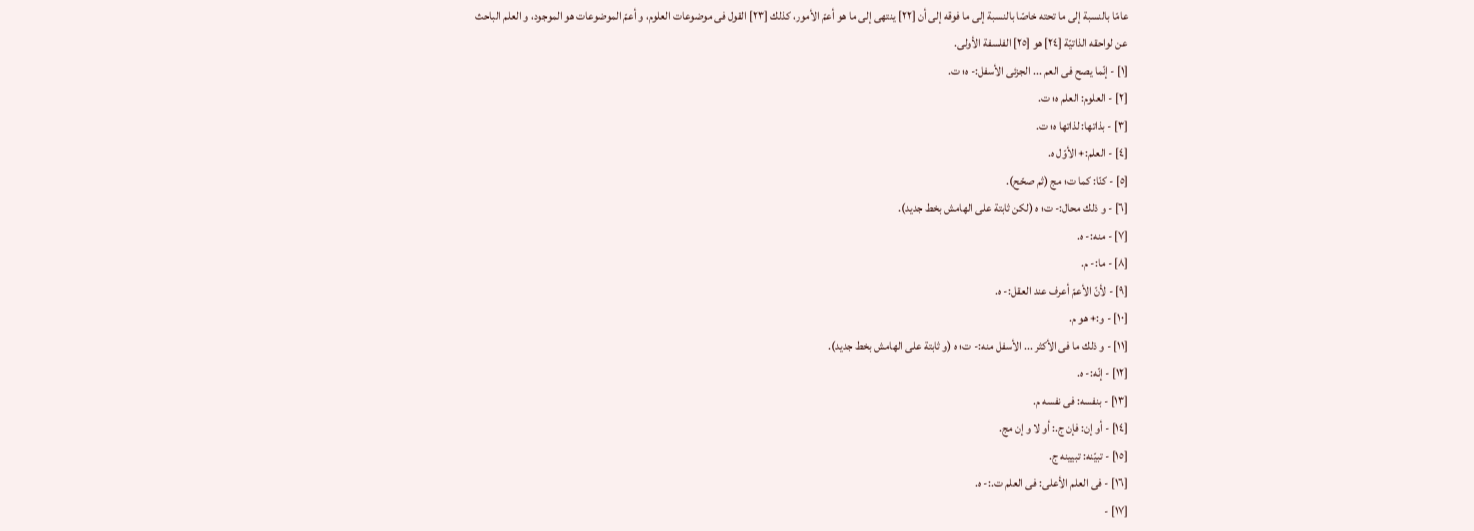عامّا بالنسبة إلى ما تحته خاصّا بالنسبة إلى ما فوقه إلى أن [٢٢] ينتهى إلى ما هو أعمّ الأمور، كذلك [٢٣] القول فى موضوعات العلوم، و أعمّ الموضوعات هو الموجود، و العلم الباحث عن لواحقه الذاتيّة [٢٤] هو [٢٥] الفلسفة الأولى.
[١] - إنّما يصح فى العم ... الجزئى الأسفل:- ه؛ ت.
[٢] - العلوم: العلم ه؛ ت.
[٣] - بذاتها: لذاتها ه؛ ت.
[٤] - العلم:+ الأوّل ه.
[٥] - كنّا: كما ت؛ مج (ثم صحّح).
[٦] - و ذلك محال:- ت؛ ه (لكن ثابتة على الهامش بخط جديد).
[٧] - منه:- ه.
[٨] - ما:- م.
[٩] - لأنّ الأعمّ أعرف عند العقل:- ه.
[١٠] - و:+ هو م.
[١١] - و ذلك ما فى الأكثر ... الأسفل منه:- ت؛ ه (و ثابتة على الهامش بخط جديد).
[١٢] - إنّه:- ه.
[١٣] - بنفسه: فى نفسه م.
[١٤] - أو إن: فإن ج.: أو لا و إن مج.
[١٥] - تبيّنه: تبيينه ج.
[١٦] - فى العلم الأعلى: فى العلم ت.:- ه.
[١٧] -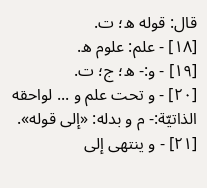قال: قوله ه؛ ت.
[١٨] - علم: علوم ه.
[١٩] - و:- ه؛ ج؛ ت.
[٢٠] - و تحت علم و ... لواحقه الذاتيّة:- م و بدله: «إلى قوله».
[٢١] - و ينتهى إلى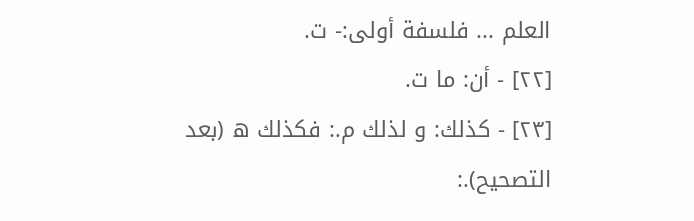العلم ... فلسفة أولى:- ت.
[٢٢] - أن: ما ت.
[٢٣] - كذلك: و لذلك م.: فكذلك ه (بعد التصحيح).: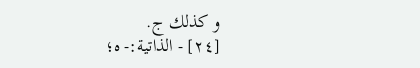و كذلك ج.
[٢٤] - الذاتية:- ه؛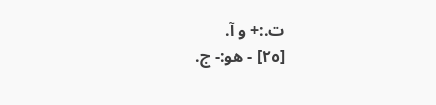ت.:+ و آ.
[٢٥] - هو:- ج.